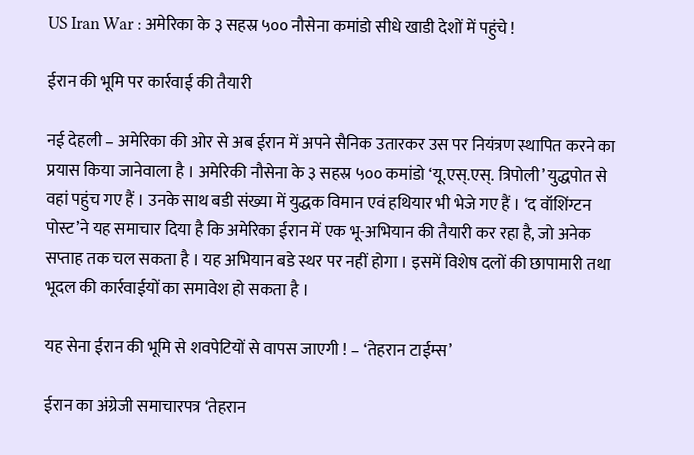US Iran War : अमेरिका के ३ सहस्र ५०० नौसेना कमांडो सीधे खाडी देशों में पहुंचे !

ईरान की भूमि पर कार्रवाई की तैयारी

नई देहली – अमेरिका की ओर से अब ईरान में अपने सैनिक उतारकर उस पर नियंत्रण स्थापित करने का प्रयास किया जानेवाला है । अमेरिकी नौसेना के ३ सहस्र ५०० कमांडो ‘यू.एस्.एस्. त्रिपोली’ युद्धपोत से वहां पहुंच गए हैं । उनके साथ बडी संख्या में युद्धक विमान एवं हथियार भी भेजे गए हैं । ‘द वॉशिंग्टन पोस्ट’ने यह समाचार दिया है कि अमेरिका ईरान में एक भू-अभियान की तैयारी कर रहा है, जो अनेक सप्ताह तक चल सकता है । यह अभियान बडे स्थर पर नहीं होगा । इसमें विशेष दलों की छापामारी तथा भूदल की कार्रवाईयों का समावेश हो सकता है ।

यह सेना ईरान की भूमि से शवपेटियों से वापस जाएगी ! – ‘तेहरान टाईम्स’

ईरान का अंग्रेजी समाचारपत्र ‘तेहरान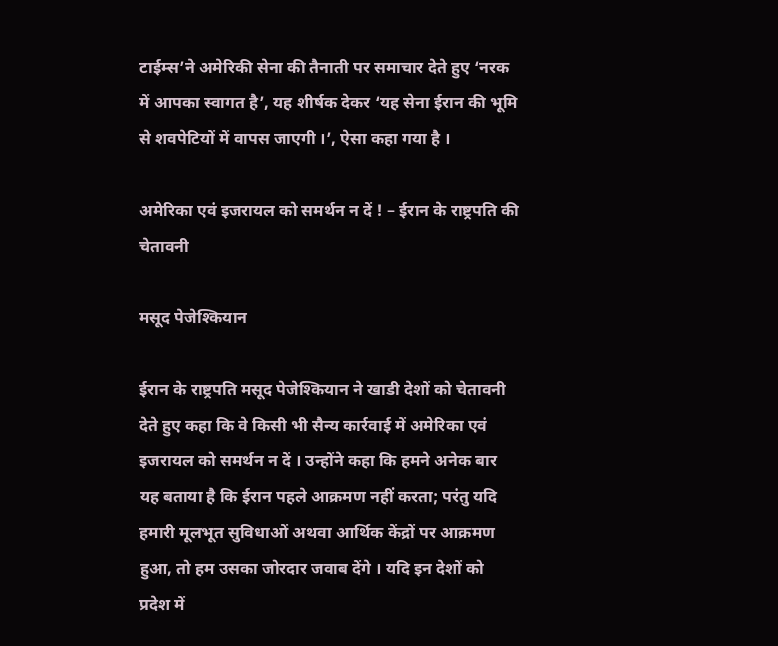टाईम्स’ने अमेरिकी सेना की तैनाती पर समाचार देते हुए ‘नरक में आपका स्वागत है’, यह शीर्षक देकर ‘यह सेना ईरान की भूमि से शवपेटियों में वापस जाएगी ।’, ऐसा कहा गया है ।

अमेरिका एवं इजरायल को समर्थन न दें ! – ईरान के राष्ट्रपति की चेतावनी

मसूद पेजेश्कियान

ईरान के राष्ट्रपति मसूद पेजेश्कियान ने खाडी देशों को चेतावनी देते हुए कहा कि वे किसी भी सैन्य कार्रवाई में अमेरिका एवं इजरायल को समर्थन न दें । उन्होंने कहा कि हमने अनेक बार यह बताया है कि ईरान पहले आक्रमण नहीं करता; परंतु यदि हमारी मूलभूत सुविधाओं अथवा आर्थिक केंद्रों पर आक्रमण हुआ, तो हम उसका जोरदार जवाब देंगे । यदि इन देशों को प्रदेश में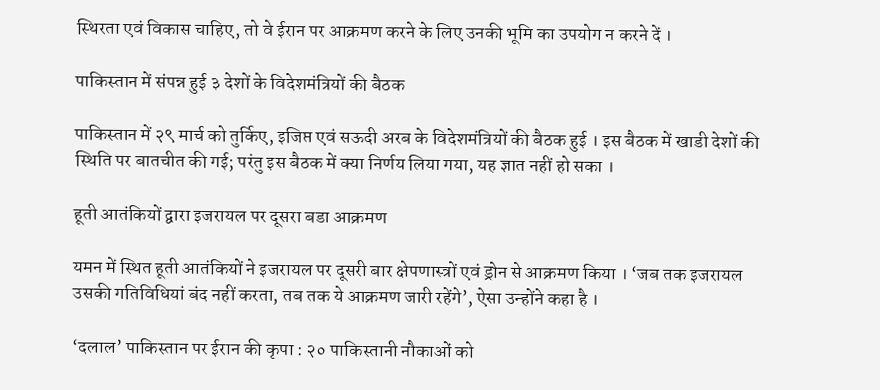स्थिरता एवं विकास चाहिए, तो वे ईरान पर आक्रमण करने के लिए उनकी भूमि का उपयोग न करने दें ।

पाकिस्तान में संपन्न हुई ३ देशों के विदेशमंत्रियों की बैठक

पाकिस्तान में २९ मार्च को तुर्किए, इजिप्त एवं सऊदी अरब के विदेशमंत्रियों की बैठक हुई । इस बैठक में खाडी देशों की स्थिति पर बातचीत की गई; परंतु इस बैठक में क्या निर्णय लिया गया, यह ज्ञात नहीं हो सका ।

हूती आतंकियों द्वारा इजरायल पर दूसरा बडा आक्रमण

यमन में स्थित हूती आतंकियों ने इजरायल पर दूसरी बार क्षेपणास्त्रों एवं ड्रोन से आक्रमण किया । ‘जब तक इजरायल उसकी गतिविधियां बंद नहीं करता, तब तक ये आक्रमण जारी रहेंगे’, ऐसा उन्होंने कहा है ।

‘दलाल’ पाकिस्तान पर ईरान की कृपा : २० पाकिस्तानी नौकाओं को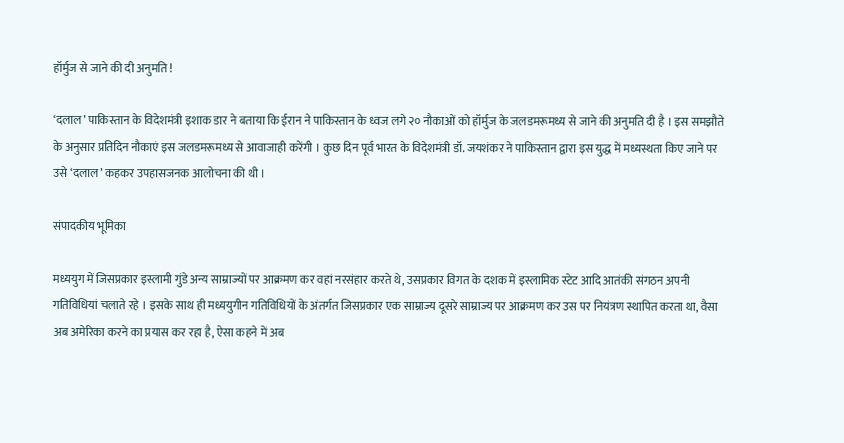हॉर्मुज से जाने की दी अनुमति !

‘दलाल’ पाकिस्तान के विदेशमंत्री इशाक डार ने बताया कि ईरान ने पाकिस्तान के ध्वज लगे २० नौकाओं को हॉर्मुज के जलडमरूमध्य से जाने की अनुमति दी है । इस समझौते के अनुसार प्रतिदिन नौकाएं इस जलडमरूमध्य से आवाजाही करेंगी । कुछ दिन पूर्व भारत के विदेशमंत्री डॉ. जयशंकर ने पाकिस्तान द्वारा इस युद्ध में मध्यस्थता किए जाने पर उसे ‘दलाल’ कहकर उपहासजनक आलोचना की थी ।

संपादकीय भूमिका

मध्ययुग में जिसप्रकार इस्लामी गुंडे अन्य साम्राज्यों पर आक्रमण कर वहां नरसंहार करते थे, उसप्रकार विगत के दशक में इस्लामिक स्टेट आदि आतंकी संगठन अपनी गतिविधियां चलाते रहे । इसके साथ ही मध्ययुगीन गतिविधियों के अंतर्गत जिसप्रकार एक साम्राज्य दूसरे साम्राज्य पर आक्रमण कर उस पर नियंत्रण स्थापित करता था, वैसा अब अमेरिका करने का प्रयास कर रहा है, ऐसा कहने में अब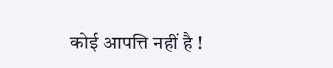कोई आपत्ति नहीं है !